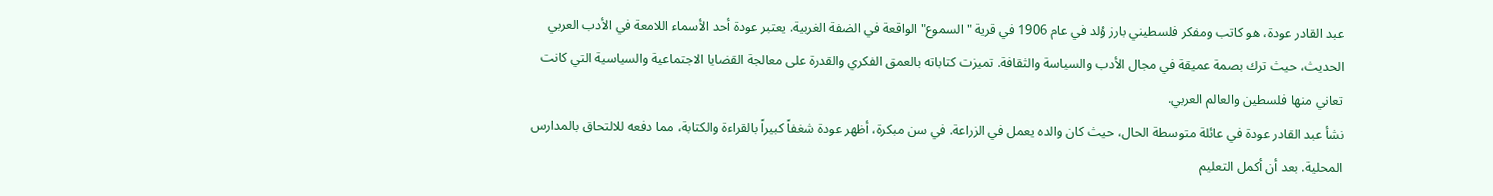عبد القادر عودة، هو كاتب ومفكر فلسطيني بارز وُلد في عام 1906 في قرية "السموع" الواقعة في الضفة الغربية. يعتبر عودة أحد الأسماء اللامعة في الأدب العربي الحديث، حيث ترك بصمة عميقة في مجال الأدب والسياسة والثقافة. تميزت كتاباته بالعمق الفكري والقدرة على معالجة القضايا الاجتماعية والسياسية التي كانت تعاني منها فلسطين والعالم العربي.
نشأ عبد القادر عودة في عائلة متوسطة الحال، حيث كان والده يعمل في الزراعة. في سن مبكرة، أظهر عودة شغفاً كبيراً بالقراءة والكتابة، مما دفعه للالتحاق بالمدارس المحلية. بعد أن أكمل التعليم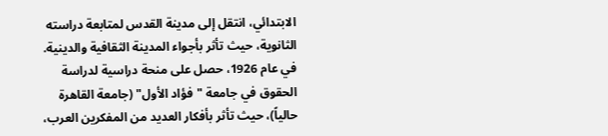الابتدائي، انتقل إلى مدينة القدس لمتابعة دراسته الثانوية، حيث تأثر بأجواء المدينة الثقافية والدينية. في عام 1926، حصل على منحة دراسية لدراسة الحقوق في جامعة "فؤاد الأول" (جامعة القاهرة حالياً)، حيث تأثر بأفكار العديد من المفكرين العرب،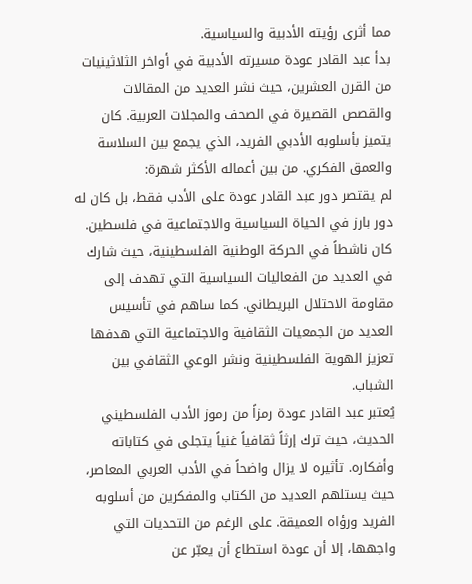مما أثرى رؤيته الأدبية والسياسية.
بدأ عبد القادر عودة مسيرته الأدبية في أواخر الثلاثينيات من القرن العشرين، حيث نشر العديد من المقالات والقصص القصيرة في الصحف والمجلات العربية. كان يتميز بأسلوبه الأدبي الفريد، الذي يجمع بين السلاسة والعمق الفكري. من بين أعماله الأكثر شهرة:
لم يقتصر دور عبد القادر عودة على الأدب فقط، بل كان له دور بارز في الحياة السياسية والاجتماعية في فلسطين. كان ناشطاً في الحركة الوطنية الفلسطينية، حيث شارك في العديد من الفعاليات السياسية التي تهدف إلى مقاومة الاحتلال البريطاني. كما ساهم في تأسيس العديد من الجمعيات الثقافية والاجتماعية التي هدفها تعزيز الهوية الفلسطينية ونشر الوعي الثقافي بين الشباب.
يُعتبر عبد القادر عودة رمزاً من رموز الأدب الفلسطيني الحديث، حيث ترك إرثاً ثقافياً غنياً يتجلى في كتاباته وأفكاره. تأثيره لا يزال واضحاً في الأدب العربي المعاصر، حيث يستلهم العديد من الكتاب والمفكرين من أسلوبه الفريد ورؤاه العميقة. على الرغم من التحديات التي واجهها، إلا أن عودة استطاع أن يعبّر عن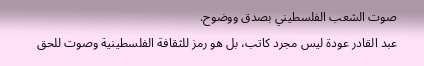صوت الشعب الفلسطيني بصدق ووضوح.
عبد القادر عودة ليس مجرد كاتب، بل هو رمز للثقافة الفلسطينية وصوت للحق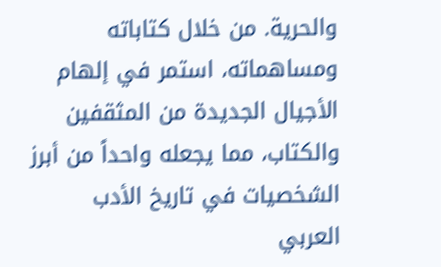والحرية. من خلال كتاباته ومساهماته، استمر في إلهام الأجيال الجديدة من المثقفين والكتاب، مما يجعله واحداً من أبرز الشخصيات في تاريخ الأدب العربي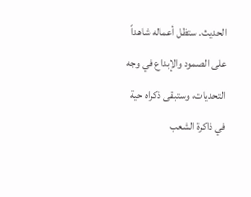الحديث. ستظل أعماله شاهداً على الصمود والإبداع في وجه التحديات، وستبقى ذكراه حية في ذاكرة الشعب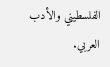الفلسطيني والأدب العربي.